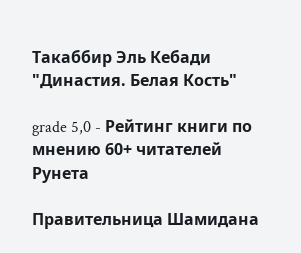Такаббир Эль Кебади "Династия. Белая Кость"

grade 5,0 - Рейтинг книги по мнению 60+ читателей Рунета

Правительница Шамидана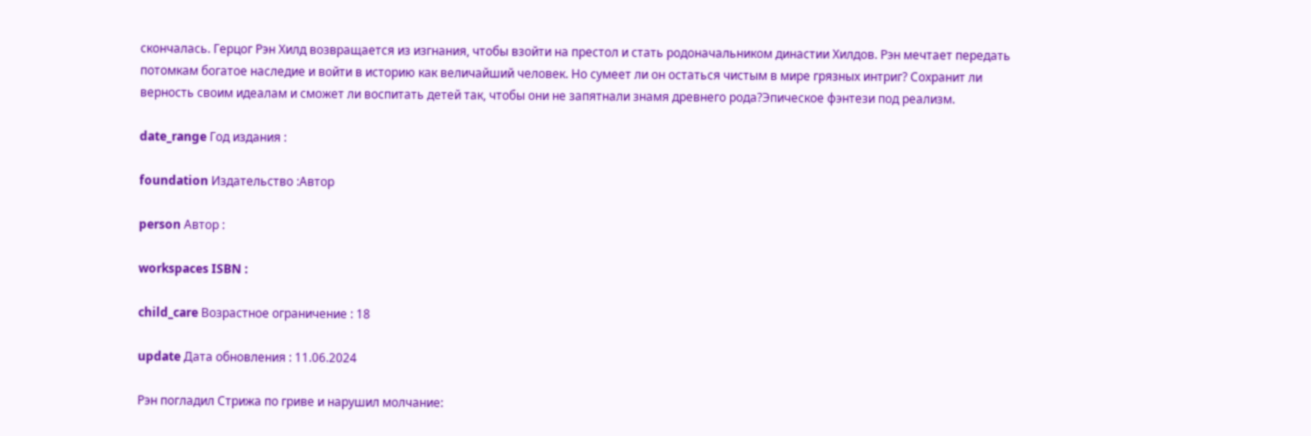скончалась. Герцог Рэн Хилд возвращается из изгнания, чтобы взойти на престол и стать родоначальником династии Хилдов. Рэн мечтает передать потомкам богатое наследие и войти в историю как величайший человек. Но сумеет ли он остаться чистым в мире грязных интриг? Сохранит ли верность своим идеалам и сможет ли воспитать детей так, чтобы они не запятнали знамя древнего рода?Эпическое фэнтези под реализм.

date_range Год издания :

foundation Издательство :Автор

person Автор :

workspaces ISBN :

child_care Возрастное ограничение : 18

update Дата обновления : 11.06.2024

Рэн погладил Стрижа по гриве и нарушил молчание: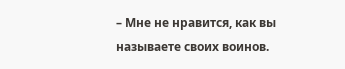– Мне не нравится, как вы называете своих воинов.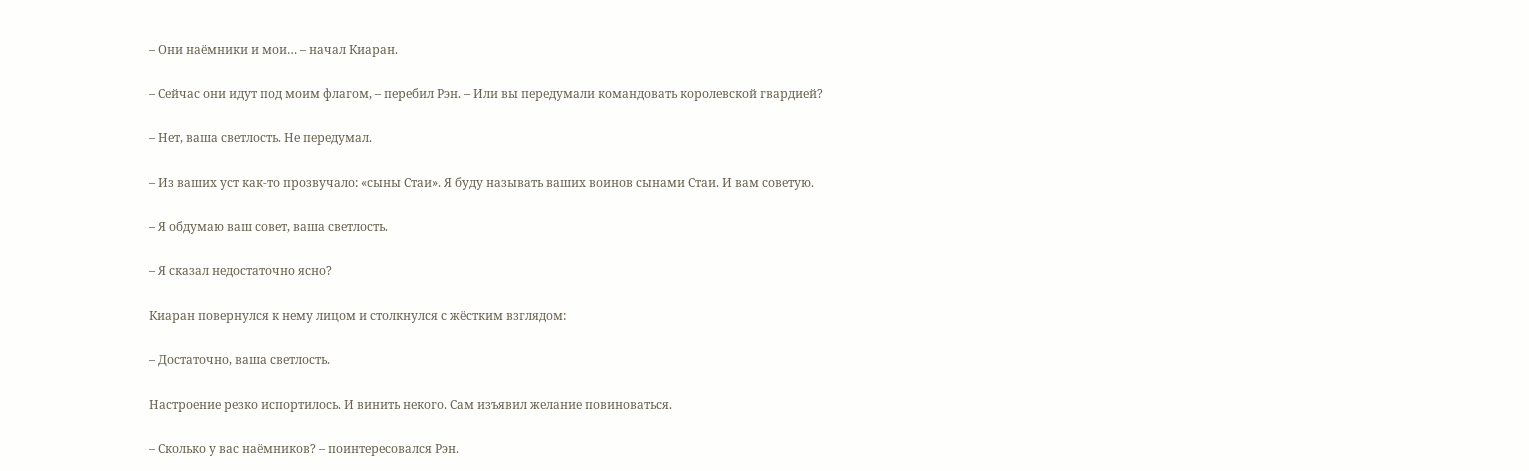– Они наёмники и мои… – начал Киаран.

– Сейчас они идут под моим флагом, – перебил Рэн. – Или вы передумали командовать королевской гвардией?

– Нет, ваша светлость. Не передумал.

– Из ваших уст как-то прозвучало: «сыны Стаи». Я буду называть ваших воинов сынами Стаи. И вам советую.

– Я обдумаю ваш совет, ваша светлость.

– Я сказал недостаточно ясно?

Киаран повернулся к нему лицом и столкнулся с жёстким взглядом:

– Достаточно, ваша светлость.

Настроение резко испортилось. И винить некого. Сам изъявил желание повиноваться.

– Сколько у вас наёмников? – поинтересовался Рэн.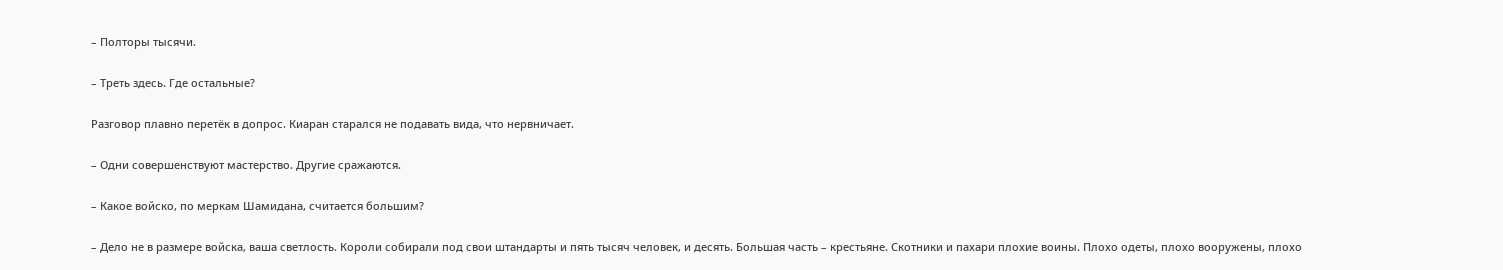– Полторы тысячи.

– Треть здесь. Где остальные?

Разговор плавно перетёк в допрос. Киаран старался не подавать вида, что нервничает.

– Одни совершенствуют мастерство. Другие сражаются.

– Какое войско, по меркам Шамидана, считается большим?

– Дело не в размере войска, ваша светлость. Короли собирали под свои штандарты и пять тысяч человек, и десять. Большая часть – крестьяне. Скотники и пахари плохие воины. Плохо одеты, плохо вооружены, плохо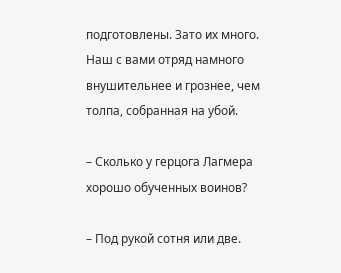подготовлены. Зато их много. Наш с вами отряд намного внушительнее и грознее, чем толпа, собранная на убой.

– Сколько у герцога Лагмера хорошо обученных воинов?

– Под рукой сотня или две.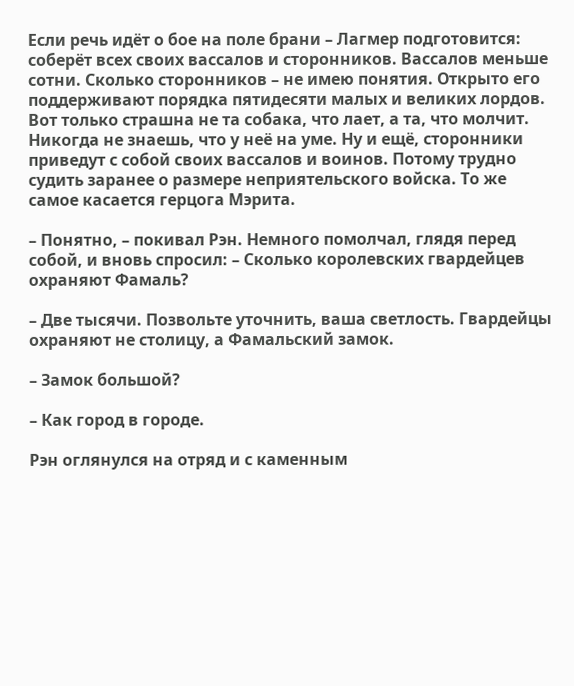Если речь идёт о бое на поле брани – Лагмер подготовится: соберёт всех своих вассалов и сторонников. Вассалов меньше сотни. Сколько сторонников – не имею понятия. Открыто его поддерживают порядка пятидесяти малых и великих лордов. Вот только страшна не та собака, что лает, а та, что молчит. Никогда не знаешь, что у неё на уме. Ну и ещё, сторонники приведут с собой своих вассалов и воинов. Потому трудно судить заранее о размере неприятельского войска. То же самое касается герцога Мэрита.

– Понятно, – покивал Рэн. Немного помолчал, глядя перед собой, и вновь спросил: – Сколько королевских гвардейцев охраняют Фамаль?

– Две тысячи. Позвольте уточнить, ваша светлость. Гвардейцы охраняют не столицу, а Фамальский замок.

– Замок большой?

– Как город в городе.

Рэн оглянулся на отряд и с каменным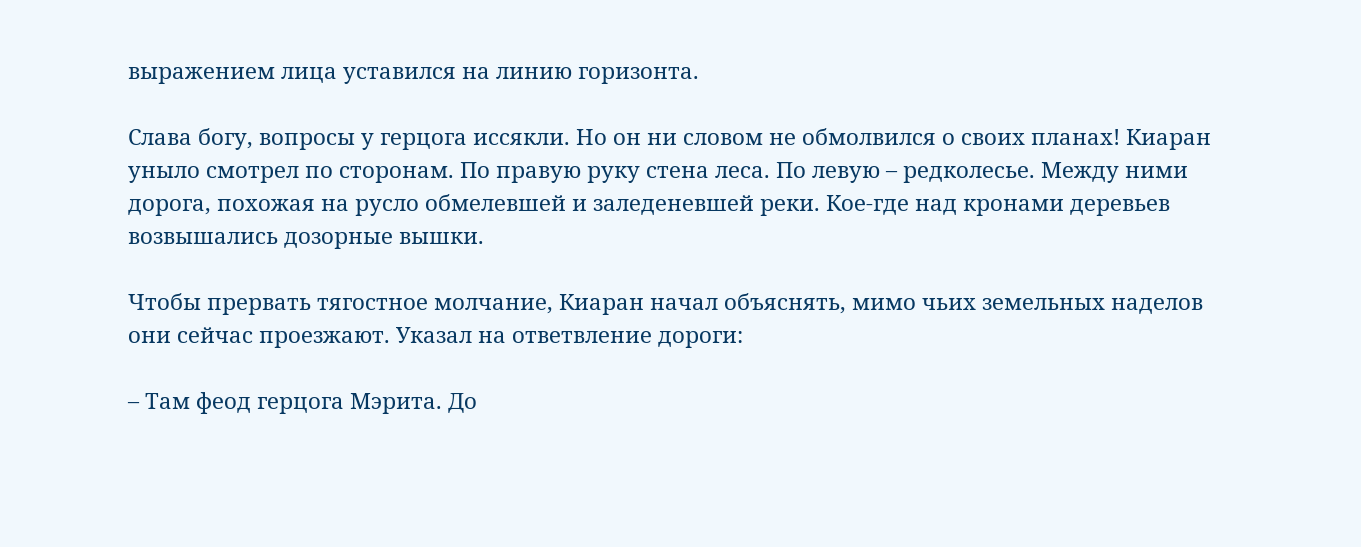выражением лица уставился на линию горизонта.

Слава богу, вопросы у герцога иссякли. Но он ни словом не обмолвился о своих планах! Киаран уныло смотрел по сторонам. По правую руку стена леса. По левую – редколесье. Между ними дорога, похожая на русло обмелевшей и заледеневшей реки. Кое-где над кронами деревьев возвышались дозорные вышки.

Чтобы прервать тягостное молчание, Киаран начал объяснять, мимо чьих земельных наделов они сейчас проезжают. Указал на ответвление дороги:

– Там феод герцога Мэрита. До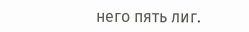него пять лиг.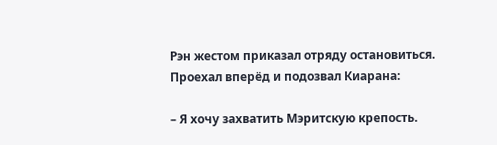Рэн жестом приказал отряду остановиться. Проехал вперёд и подозвал Киарана:

– Я хочу захватить Мэритскую крепость.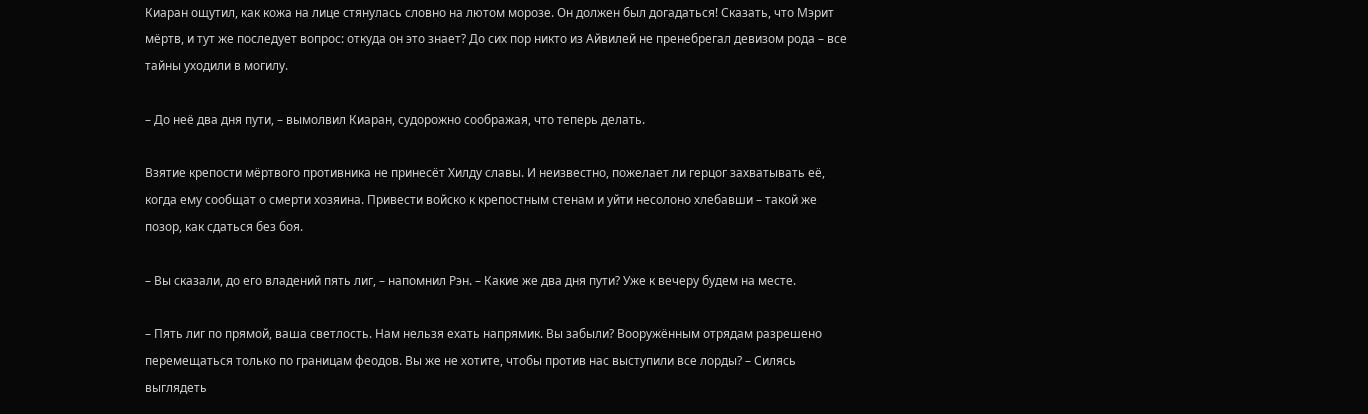Киаран ощутил, как кожа на лице стянулась словно на лютом морозе. Он должен был догадаться! Сказать, что Мэрит мёртв, и тут же последует вопрос: откуда он это знает? До сих пор никто из Айвилей не пренебрегал девизом рода – все тайны уходили в могилу.

– До неё два дня пути, – вымолвил Киаран, судорожно соображая, что теперь делать.

Взятие крепости мёртвого противника не принесёт Хилду славы. И неизвестно, пожелает ли герцог захватывать её, когда ему сообщат о смерти хозяина. Привести войско к крепостным стенам и уйти несолоно хлебавши – такой же позор, как сдаться без боя.

– Вы сказали, до его владений пять лиг, – напомнил Рэн. – Какие же два дня пути? Уже к вечеру будем на месте.

– Пять лиг по прямой, ваша светлость. Нам нельзя ехать напрямик. Вы забыли? Вооружённым отрядам разрешено перемещаться только по границам феодов. Вы же не хотите, чтобы против нас выступили все лорды? – Силясь выглядеть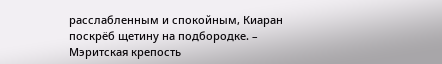расслабленным и спокойным, Киаран поскрёб щетину на подбородке. – Мэритская крепость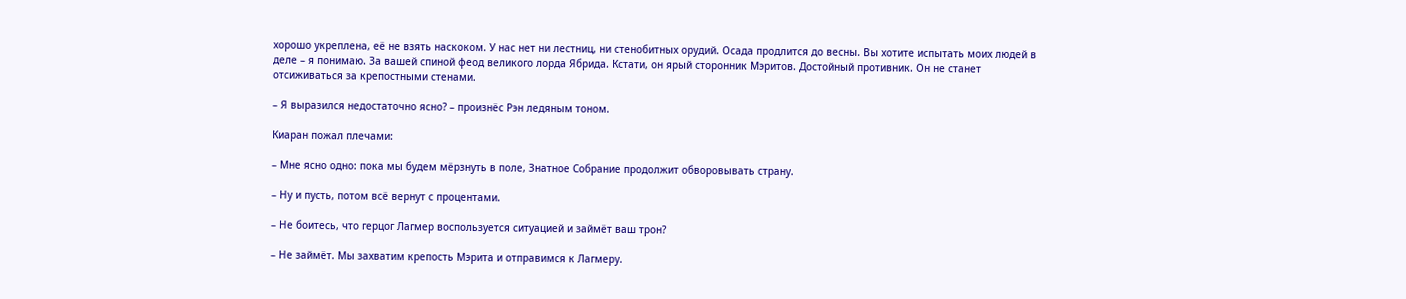хорошо укреплена, её не взять наскоком. У нас нет ни лестниц, ни стенобитных орудий. Осада продлится до весны. Вы хотите испытать моих людей в деле – я понимаю. За вашей спиной феод великого лорда Ябрида. Кстати, он ярый сторонник Мэритов. Достойный противник. Он не станет отсиживаться за крепостными стенами.

– Я выразился недостаточно ясно? – произнёс Рэн ледяным тоном.

Киаран пожал плечами:

– Мне ясно одно: пока мы будем мёрзнуть в поле, Знатное Собрание продолжит обворовывать страну.

– Ну и пусть, потом всё вернут с процентами.

– Не боитесь, что герцог Лагмер воспользуется ситуацией и займёт ваш трон?

– Не займёт. Мы захватим крепость Мэрита и отправимся к Лагмеру.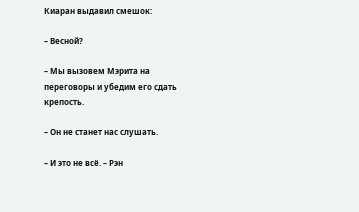Киаран выдавил смешок:

– Весной?

– Мы вызовем Мэрита на переговоры и убедим его сдать крепость.

– Он не станет нас слушать.

– И это не всё. – Рэн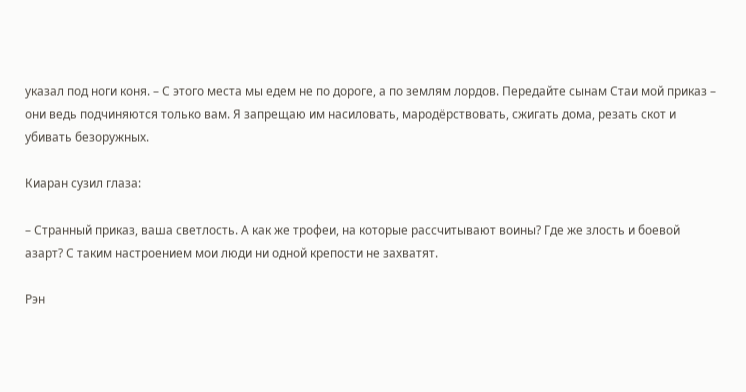указал под ноги коня. – С этого места мы едем не по дороге, а по землям лордов. Передайте сынам Стаи мой приказ – они ведь подчиняются только вам. Я запрещаю им насиловать, мародёрствовать, сжигать дома, резать скот и убивать безоружных.

Киаран сузил глаза:

– Странный приказ, ваша светлость. А как же трофеи, на которые рассчитывают воины? Где же злость и боевой азарт? С таким настроением мои люди ни одной крепости не захватят.

Рэн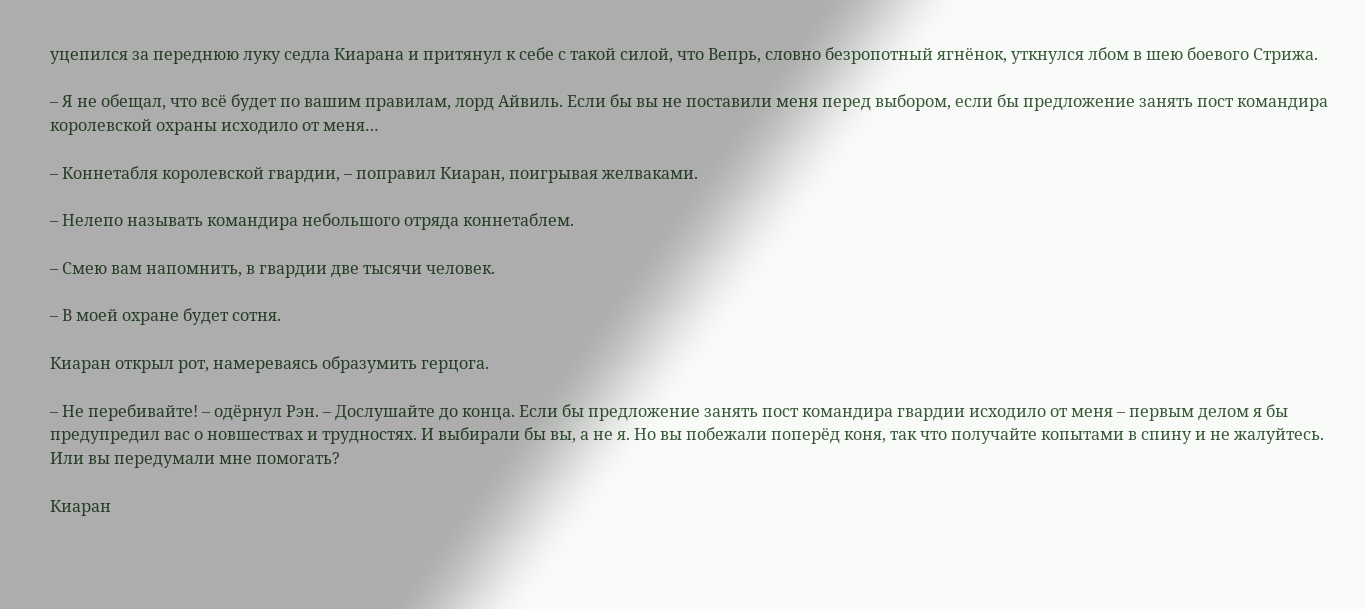уцепился за переднюю луку седла Киарана и притянул к себе с такой силой, что Вепрь, словно безропотный ягнёнок, уткнулся лбом в шею боевого Стрижа.

– Я не обещал, что всё будет по вашим правилам, лорд Айвиль. Если бы вы не поставили меня перед выбором, если бы предложение занять пост командира королевской охраны исходило от меня…

– Коннетабля королевской гвардии, – поправил Киаран, поигрывая желваками.

– Нелепо называть командира небольшого отряда коннетаблем.

– Смею вам напомнить, в гвардии две тысячи человек.

– В моей охране будет сотня.

Киаран открыл рот, намереваясь образумить герцога.

– Не перебивайте! – одёрнул Рэн. – Дослушайте до конца. Если бы предложение занять пост командира гвардии исходило от меня – первым делом я бы предупредил вас о новшествах и трудностях. И выбирали бы вы, а не я. Но вы побежали поперёд коня, так что получайте копытами в спину и не жалуйтесь. Или вы передумали мне помогать?

Киаран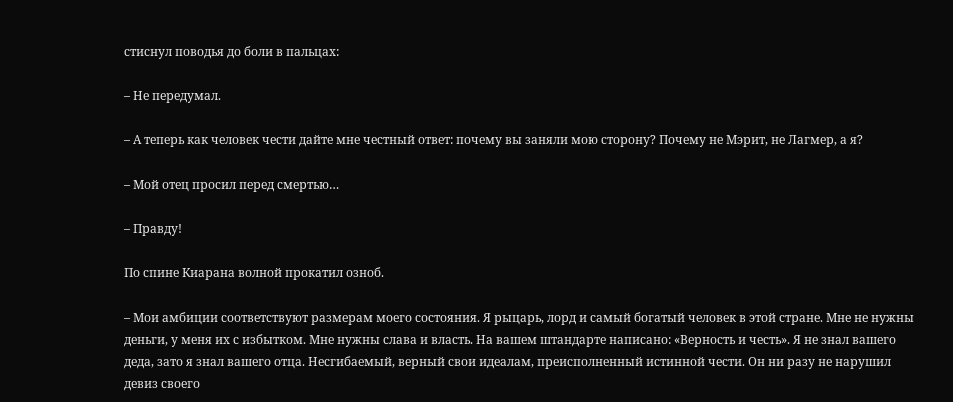стиснул поводья до боли в пальцах:

– Не передумал.

– А теперь как человек чести дайте мне честный ответ: почему вы заняли мою сторону? Почему не Мэрит, не Лагмер, а я?

– Мой отец просил перед смертью…

– Правду!

По спине Киарана волной прокатил озноб.

– Мои амбиции соответствуют размерам моего состояния. Я рыцарь, лорд и самый богатый человек в этой стране. Мне не нужны деньги, у меня их с избытком. Мне нужны слава и власть. На вашем штандарте написано: «Верность и честь». Я не знал вашего деда, зато я знал вашего отца. Несгибаемый, верный свои идеалам, преисполненный истинной чести. Он ни разу не нарушил девиз своего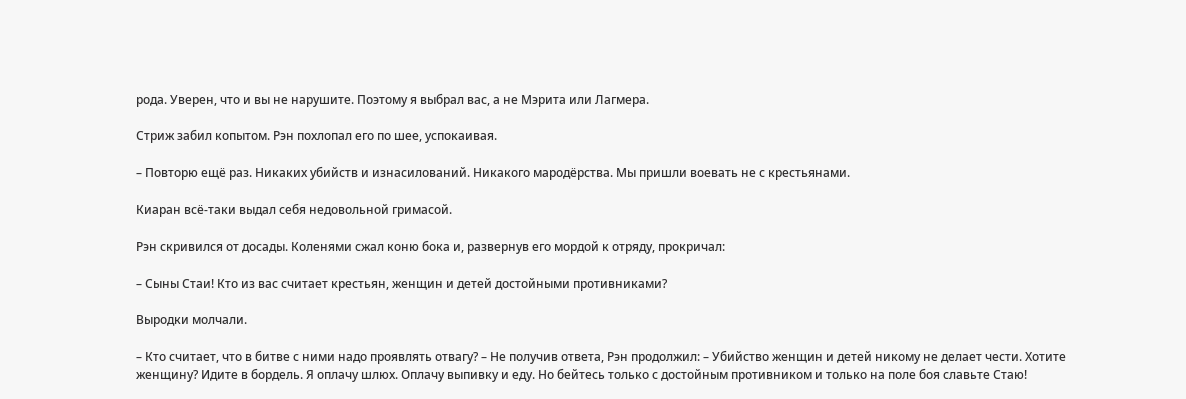рода. Уверен, что и вы не нарушите. Поэтому я выбрал вас, а не Мэрита или Лагмера.

Стриж забил копытом. Рэн похлопал его по шее, успокаивая.

– Повторю ещё раз. Никаких убийств и изнасилований. Никакого мародёрства. Мы пришли воевать не с крестьянами.

Киаран всё-таки выдал себя недовольной гримасой.

Рэн скривился от досады. Коленями сжал коню бока и, развернув его мордой к отряду, прокричал:

– Сыны Стаи! Кто из вас считает крестьян, женщин и детей достойными противниками?

Выродки молчали.

– Кто считает, что в битве с ними надо проявлять отвагу? – Не получив ответа, Рэн продолжил: – Убийство женщин и детей никому не делает чести. Хотите женщину? Идите в бордель. Я оплачу шлюх. Оплачу выпивку и еду. Но бейтесь только с достойным противником и только на поле боя славьте Стаю!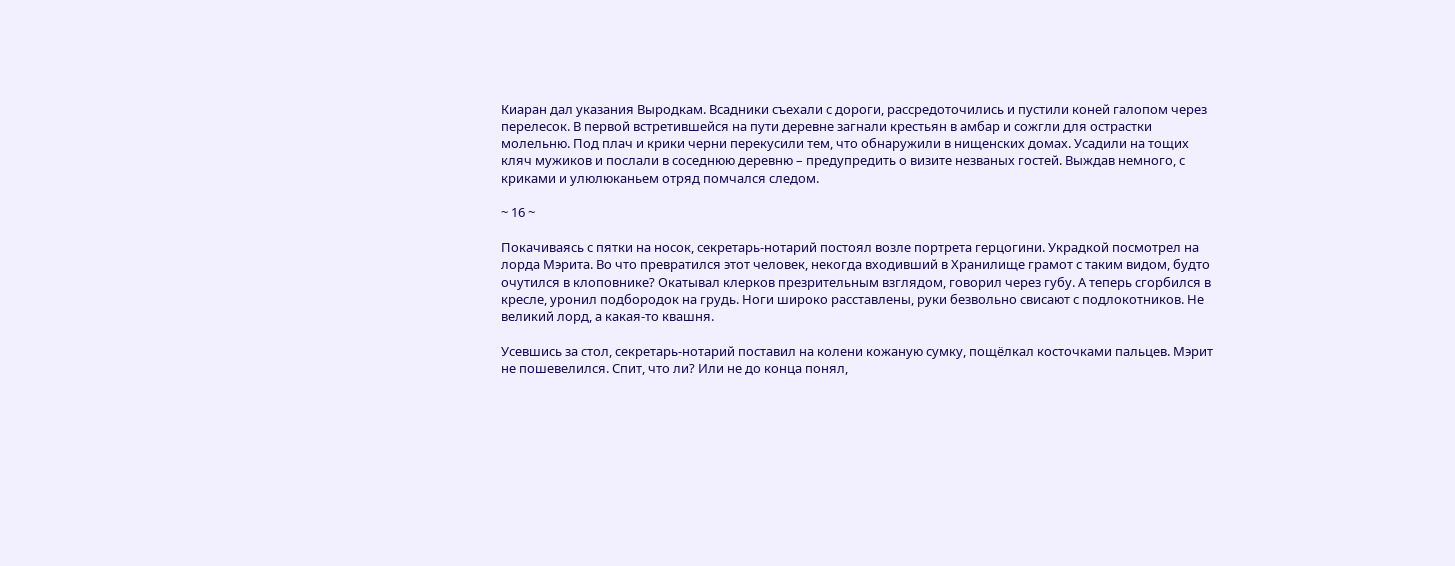Киаран дал указания Выродкам. Всадники съехали с дороги, рассредоточились и пустили коней галопом через перелесок. В первой встретившейся на пути деревне загнали крестьян в амбар и сожгли для острастки молельню. Под плач и крики черни перекусили тем, что обнаружили в нищенских домах. Усадили на тощих кляч мужиков и послали в соседнюю деревню – предупредить о визите незваных гостей. Выждав немного, с криками и улюлюканьем отряд помчался следом.

~ 16 ~

Покачиваясь с пятки на носок, секретарь-нотарий постоял возле портрета герцогини. Украдкой посмотрел на лорда Мэрита. Во что превратился этот человек, некогда входивший в Хранилище грамот с таким видом, будто очутился в клоповнике? Окатывал клерков презрительным взглядом, говорил через губу. А теперь сгорбился в кресле, уронил подбородок на грудь. Ноги широко расставлены, руки безвольно свисают с подлокотников. Не великий лорд, а какая-то квашня.

Усевшись за стол, секретарь-нотарий поставил на колени кожаную сумку, пощёлкал косточками пальцев. Мэрит не пошевелился. Спит, что ли? Или не до конца понял,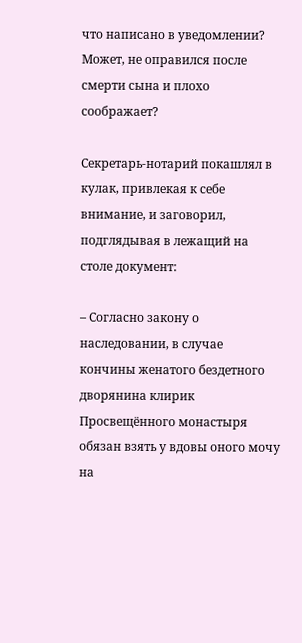что написано в уведомлении? Может, не оправился после смерти сына и плохо соображает?

Секретарь-нотарий покашлял в кулак, привлекая к себе внимание, и заговорил, подглядывая в лежащий на столе документ:

– Согласно закону о наследовании, в случае кончины женатого бездетного дворянина клирик Просвещённого монастыря обязан взять у вдовы оного мочу на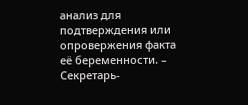анализ для подтверждения или опровержения факта её беременности. – Секретарь-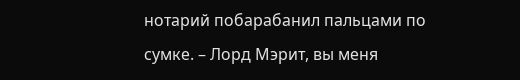нотарий побарабанил пальцами по сумке. – Лорд Мэрит, вы меня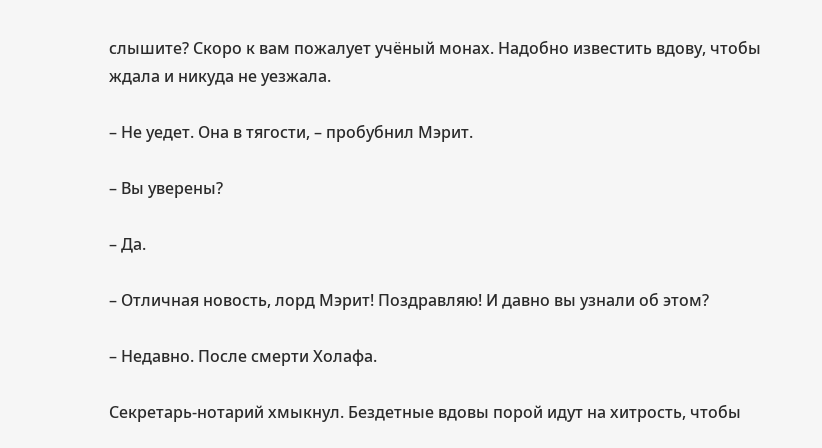слышите? Скоро к вам пожалует учёный монах. Надобно известить вдову, чтобы ждала и никуда не уезжала.

– Не уедет. Она в тягости, – пробубнил Мэрит.

– Вы уверены?

– Да.

– Отличная новость, лорд Мэрит! Поздравляю! И давно вы узнали об этом?

– Недавно. После смерти Холафа.

Секретарь-нотарий хмыкнул. Бездетные вдовы порой идут на хитрость, чтобы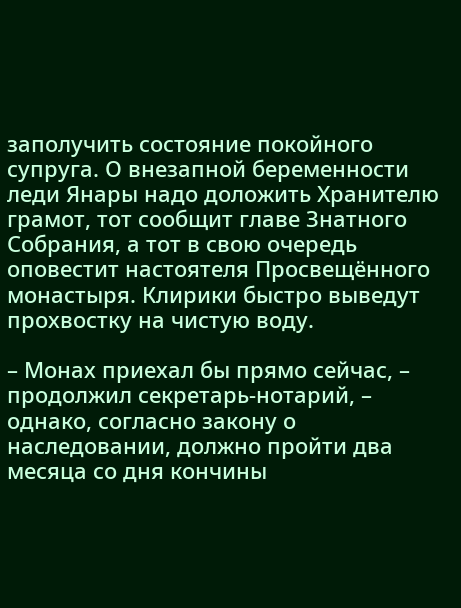заполучить состояние покойного супруга. О внезапной беременности леди Янары надо доложить Хранителю грамот, тот сообщит главе Знатного Собрания, а тот в свою очередь оповестит настоятеля Просвещённого монастыря. Клирики быстро выведут прохвостку на чистую воду.

– Монах приехал бы прямо сейчас, – продолжил секретарь-нотарий, – однако, согласно закону о наследовании, должно пройти два месяца со дня кончины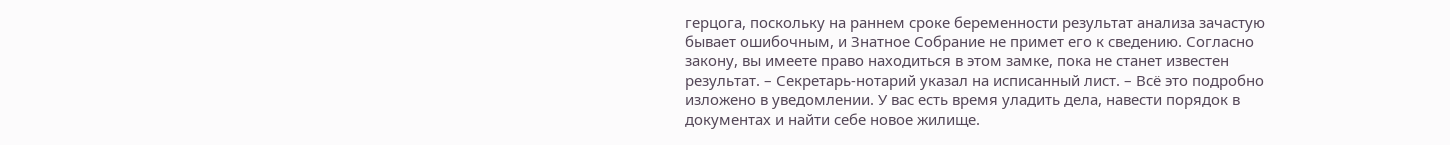герцога, поскольку на раннем сроке беременности результат анализа зачастую бывает ошибочным, и Знатное Собрание не примет его к сведению. Согласно закону, вы имеете право находиться в этом замке, пока не станет известен результат. – Секретарь-нотарий указал на исписанный лист. – Всё это подробно изложено в уведомлении. У вас есть время уладить дела, навести порядок в документах и найти себе новое жилище.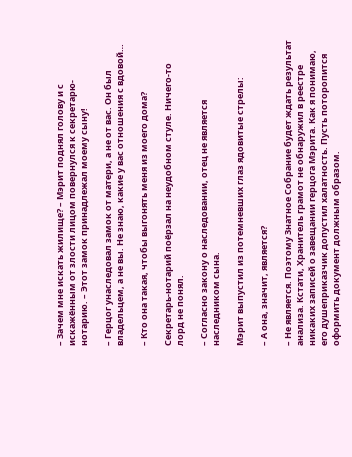– Зачем мне искать жилище? – Мэрит поднял голову и с искажённым от злости лицом повернулся к секретарю-нотарию. – Этот замок принадлежал моему сыну!

– Герцог унаследовал замок от матери, а не от вас. Он был владельцем, а не вы. Не знаю, какие у вас отношения с вдовой…

– Кто она такая, чтобы выгонять меня из моего дома?

Секретарь-нотарий поёрзал на неудобном стуле. Ничего-то лорд не понял.

– Согласно закону о наследовании, отец не является наследником сына.

Мэрит выпустил из потемневших глаз ядовитые стрелы:

– А она, значит, является?

– Не является. Поэтому Знатное Собрание будет ждать результат анализа. Кстати, Хранитель грамот не обнаружил в реестре никаких записей о завещании герцога Мэрита. Как я понимаю, его душеприказчик допустил халатность. Пусть поторопится оформить документ должным образом.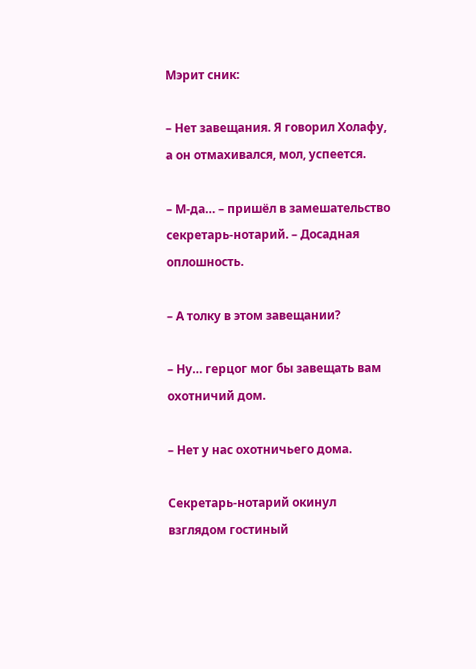Мэрит сник:

– Нет завещания. Я говорил Холафу, а он отмахивался, мол, успеется.

– М-да… – пришёл в замешательство секретарь-нотарий. – Досадная оплошность.

– А толку в этом завещании?

– Ну… герцог мог бы завещать вам охотничий дом.

– Нет у нас охотничьего дома.

Секретарь-нотарий окинул взглядом гостиный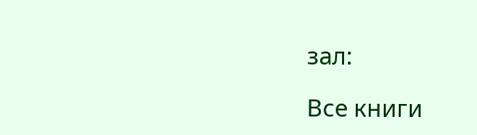зал:

Все книги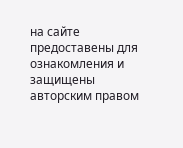на сайте предоставены для ознакомления и защищены авторским правом